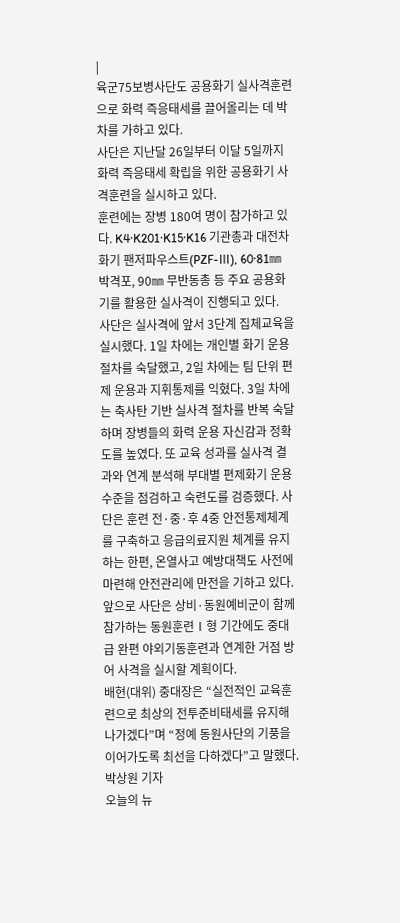|
육군75보병사단도 공용화기 실사격훈련으로 화력 즉응태세를 끌어올리는 데 박차를 가하고 있다.
사단은 지난달 26일부터 이달 5일까지 화력 즉응태세 확립을 위한 공용화기 사격훈련을 실시하고 있다.
훈련에는 장병 180여 명이 참가하고 있다. K4·K201·K15·K16 기관총과 대전차화기 팬저파우스트(PZF-Ⅲ), 60·81㎜ 박격포, 90㎜ 무반동총 등 주요 공용화기를 활용한 실사격이 진행되고 있다.
사단은 실사격에 앞서 3단계 집체교육을 실시했다. 1일 차에는 개인별 화기 운용절차를 숙달했고, 2일 차에는 팀 단위 편제 운용과 지휘통제를 익혔다. 3일 차에는 축사탄 기반 실사격 절차를 반복 숙달하며 장병들의 화력 운용 자신감과 정확도를 높였다. 또 교육 성과를 실사격 결과와 연계 분석해 부대별 편제화기 운용 수준을 점검하고 숙련도를 검증했다. 사단은 훈련 전·중·후 4중 안전통제체계를 구축하고 응급의료지원 체계를 유지하는 한편, 온열사고 예방대책도 사전에 마련해 안전관리에 만전을 기하고 있다. 앞으로 사단은 상비·동원예비군이 함께 참가하는 동원훈련Ⅰ형 기간에도 중대급 완편 야외기동훈련과 연계한 거점 방어 사격을 실시할 계획이다.
배현(대위) 중대장은 “실전적인 교육훈련으로 최상의 전투준비태세를 유지해 나가겠다”며 “정예 동원사단의 기풍을 이어가도록 최선을 다하겠다”고 말했다. 박상원 기자
오늘의 뉴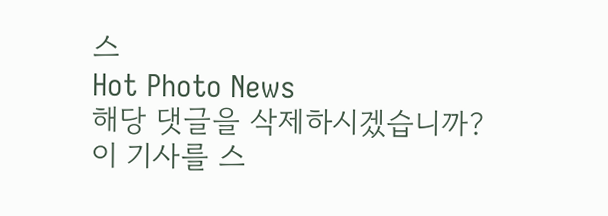스
Hot Photo News
해당 댓글을 삭제하시겠습니까?
이 기사를 스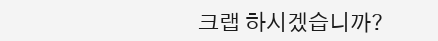크랩 하시겠습니까?